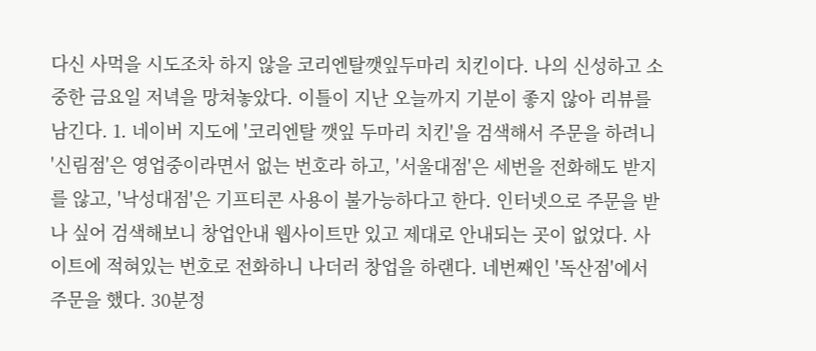다신 사먹을 시도조차 하지 않을 코리엔탈깻잎두마리 치킨이다. 나의 신성하고 소중한 금요일 저녁을 망쳐놓았다. 이틀이 지난 오늘까지 기분이 좋지 않아 리뷰를 남긴다. 1. 네이버 지도에 '코리엔탈 깻잎 두마리 치킨'을 검색해서 주문을 하려니 '신림점'은 영업중이라면서 없는 번호라 하고, '서울대점'은 세번을 전화해도 받지를 않고, '낙성대점'은 기프티콘 사용이 불가능하다고 한다. 인터넷으로 주문을 받나 싶어 검색해보니 창업안내 웹사이트만 있고 제대로 안내되는 곳이 없었다. 사이트에 적혀있는 번호로 전화하니 나더러 창업을 하랜다. 네번째인 '독산점'에서 주문을 했다. 30분정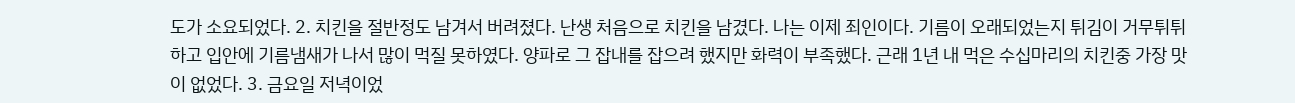도가 소요되었다. 2. 치킨을 절반정도 남겨서 버려졌다. 난생 처음으로 치킨을 남겼다. 나는 이제 죄인이다. 기름이 오래되었는지 튀김이 거무튀튀하고 입안에 기름냄새가 나서 많이 먹질 못하였다. 양파로 그 잡내를 잡으려 했지만 화력이 부족했다. 근래 1년 내 먹은 수십마리의 치킨중 가장 맛이 없었다. 3. 금요일 저녁이었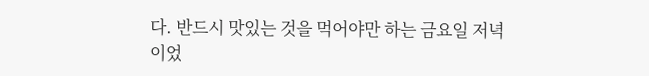다. 반드시 맛있는 것을 먹어야만 하는 금요일 저녁이었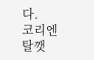다.
코리엔탈깻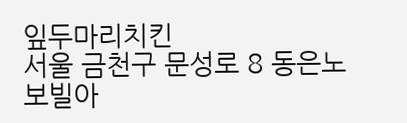잎두마리치킨
서울 금천구 문성로 8 동은노보빌아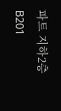파트 지하2층 B201